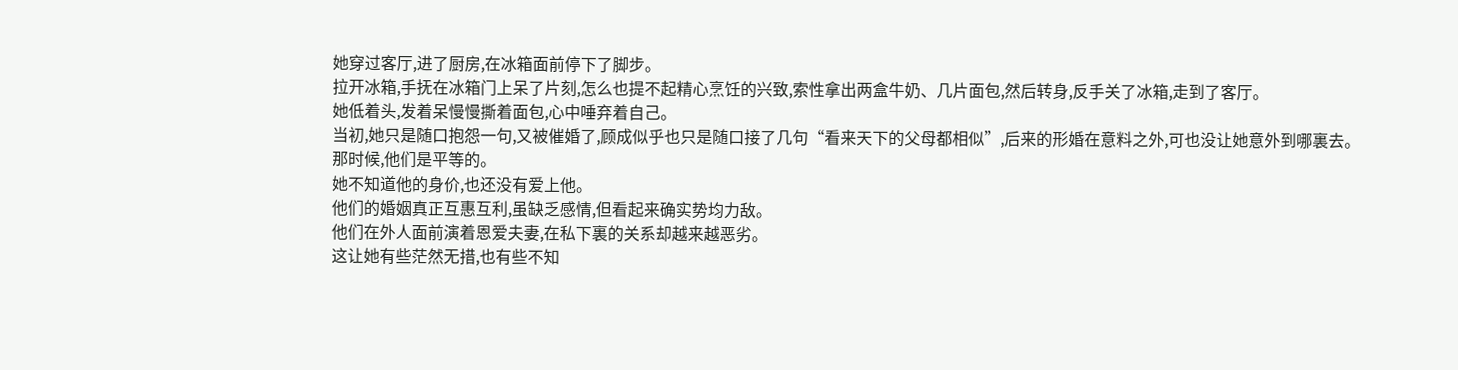她穿过客厅,进了厨房,在冰箱面前停下了脚步。
拉开冰箱,手抚在冰箱门上呆了片刻,怎么也提不起精心烹饪的兴致,索性拿出两盒牛奶、几片面包,然后转身,反手关了冰箱,走到了客厅。
她低着头,发着呆慢慢撕着面包,心中唾弃着自己。
当初,她只是随口抱怨一句,又被催婚了,顾成似乎也只是随口接了几句“看来天下的父母都相似”,后来的形婚在意料之外,可也没让她意外到哪裏去。
那时候,他们是平等的。
她不知道他的身价,也还没有爱上他。
他们的婚姻真正互惠互利,虽缺乏感情,但看起来确实势均力敌。
他们在外人面前演着恩爱夫妻,在私下裏的关系却越来越恶劣。
这让她有些茫然无措,也有些不知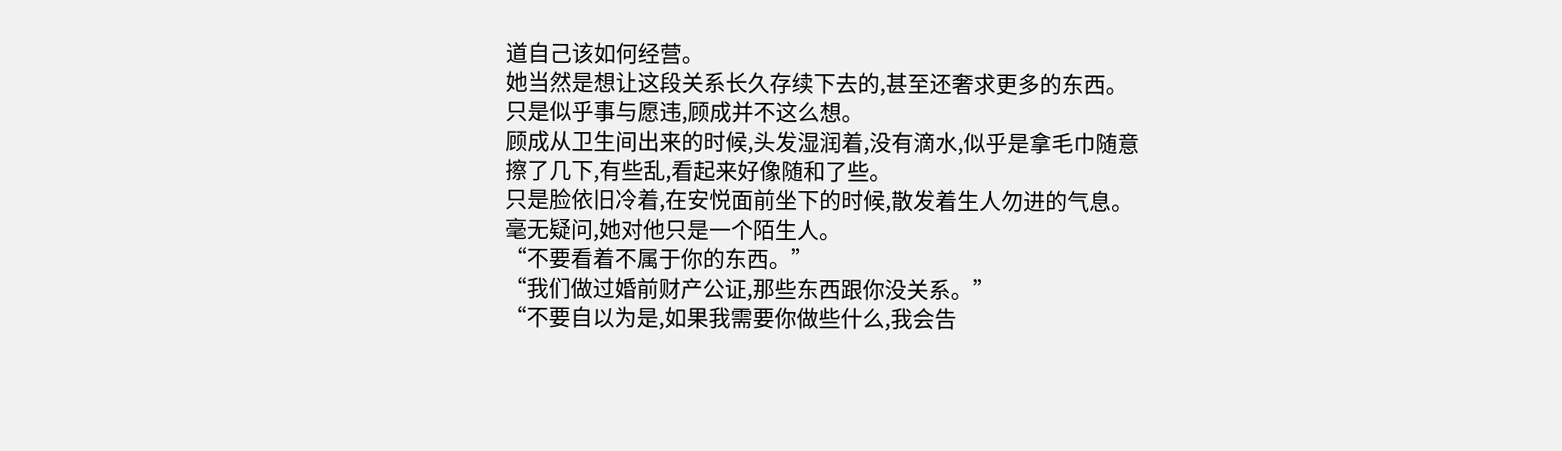道自己该如何经营。
她当然是想让这段关系长久存续下去的,甚至还奢求更多的东西。
只是似乎事与愿违,顾成并不这么想。
顾成从卫生间出来的时候,头发湿润着,没有滴水,似乎是拿毛巾随意擦了几下,有些乱,看起来好像随和了些。
只是脸依旧冷着,在安悦面前坐下的时候,散发着生人勿进的气息。
毫无疑问,她对他只是一个陌生人。
“不要看着不属于你的东西。”
“我们做过婚前财产公证,那些东西跟你没关系。”
“不要自以为是,如果我需要你做些什么,我会告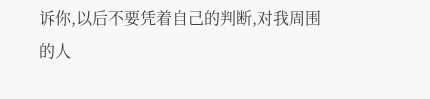诉你,以后不要凭着自己的判断,对我周围的人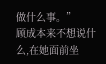做什么事。”
顾成本来不想说什么,在她面前坐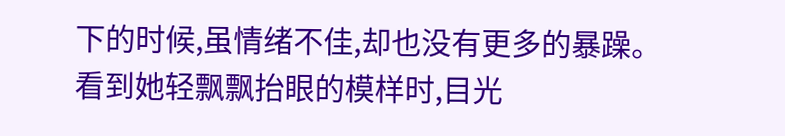下的时候,虽情绪不佳,却也没有更多的暴躁。
看到她轻飘飘抬眼的模样时,目光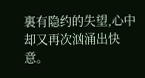裏有隐约的失望,心中却又再次汹涌出快意。